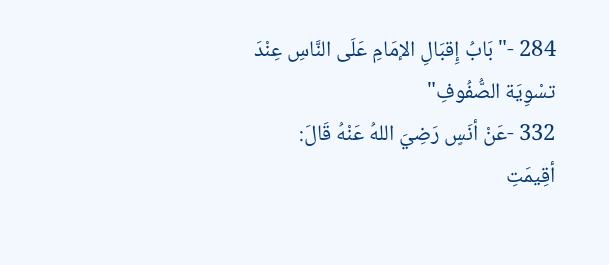284 -"بَابُ إِقبَالِ الإمَامِ عَلَى النَّاسِ عِنْدَ تسْوِيَة الصُّفُوفِ"
332 -عَنْ أنَسٍ رَضِيَ اللهُ عَنْهُ قَالَ:
أقِيمَتِ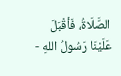الصَّلَاةُ، فَأقْبَلَ عَلَيْنَا رَسُولُ اللهِ -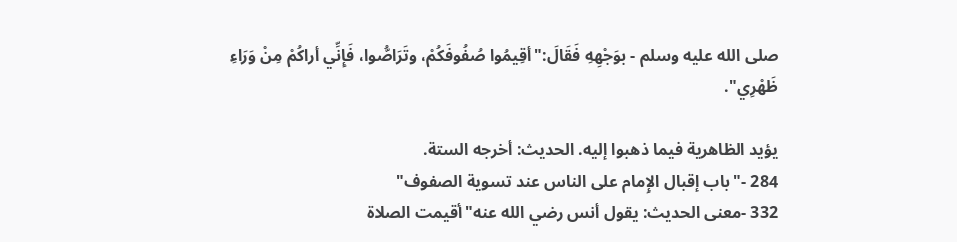صلى الله عليه وسلم - بوَجْهِهِ فَقَالَ:"أقِيمُوا صُفُوفَكُمْ، وتَرَاصُّوا، فَإِنِّي أراكُمْ مِنْ وَرَاءِ ظَهْرِي".

يؤيد الظاهرية فيما ذهبوا إليه. الحديث: أخرجه الستة.
284 -"باب إقبال الإِمام على الناس عند تسوية الصفوف"
332 -معنى الحديث: يقول أنس رضي الله عنه"أقيمت الصلاة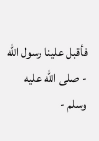فأقبل علينا رسول الله - صلى الله عليه وسلم -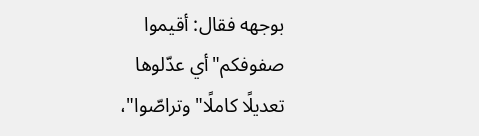بوجهه فقال: أقيموا صفوفكم"أي عدّلوها تعديلًا كاملًا"وتراصّوا"،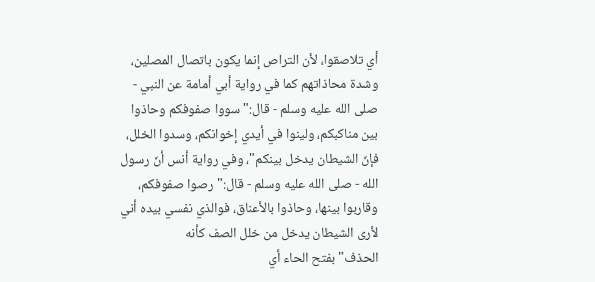أي تلاصقوا، لأن التراص إنما يكون باتصال المصلين، وشدة محاذاتهم كما في رواية أبي أمامة عن النبي - صلى الله عليه وسلم - قال:"سووا صفوفكم وحاذوا بين مناكبكم، ولينوا في أيدي إخوانكم، وسدوا الخلل، فإنّ الشيطان يدخل بينكم"، وفي رواية أنس أنّ رسول الله - صلى الله عليه وسلم - قال:"رصوا صفوفكم، وقاربوا بينها، وحاذوا بالأعناق، فوالذي نفسي بيده أني لأرى الشيطان يدخل من خلل الصف كأنه الحذف"بفتح الحاء أي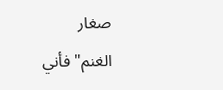صغار الغنم"فأني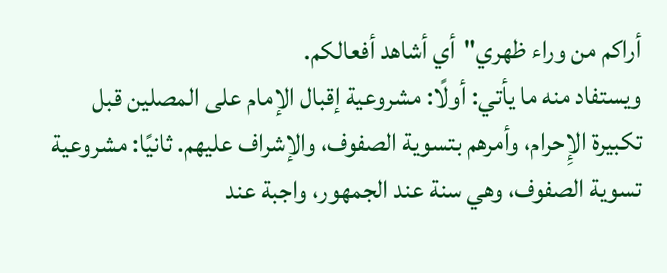أراكم من وراء ظهري"أي أشاهد أفعالكم.
ويستفاد منه ما يأتي: أولًا: مشروعية إقبال الإمام على المصلين قبل تكبيرة الإِحرام، وأمرهم بتسوية الصفوف، والإشراف عليهم. ثانيًا: مشروعية تسوية الصفوف، وهي سنة عند الجمهور، واجبة عند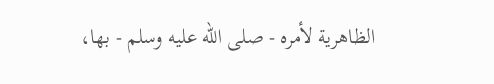الظاهرية لأمره - صلى الله عليه وسلم - بها،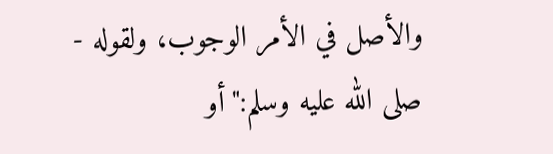والأصل في الأمر الوجوب، ولقوله - صلى الله عليه وسلم:"أو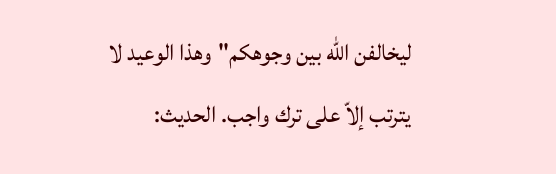ليخالفن الله بين وجوهكم"وهذا الوعيد لا يترتب إلاّ على ترك واجب. الحديث: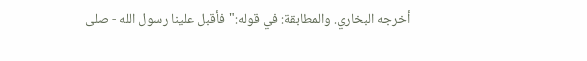أخرجه البخاري. والمطابقة: في قوله:"فأقبل علينا رسول الله - صلى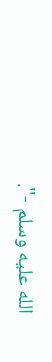الله عليه وسلم -".